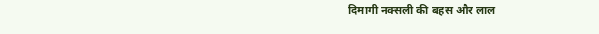दिमागी नक्सली की बहस और लाल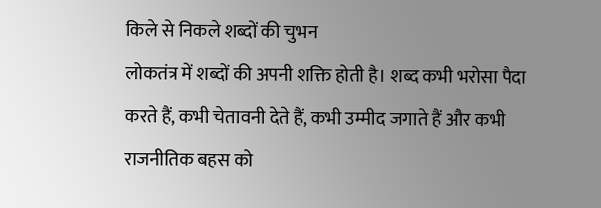किले से निकले शब्दों की चुभन
लोकतंत्र में शब्दों की अपनी शक्ति होती है। शब्द कभी भरोसा पैदा करते हैं, कभी चेतावनी देते हैं, कभी उम्मीद जगाते हैं और कभी राजनीतिक बहस को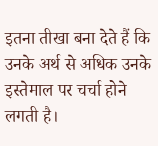इतना तीखा बना देते हैं कि उनके अर्थ से अधिक उनके इस्तेमाल पर चर्चा होने लगती है।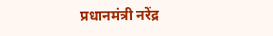प्रधानमंत्री नरेंद्र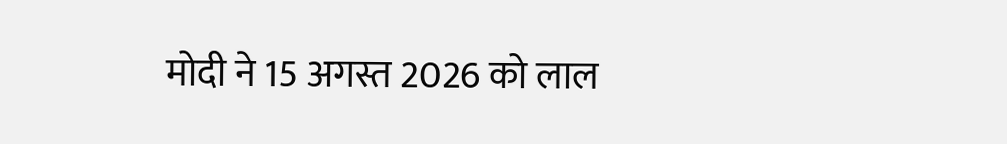मोदी ने 15 अगस्त 2026 को लाल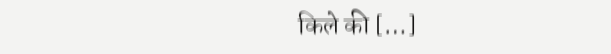किले की […]